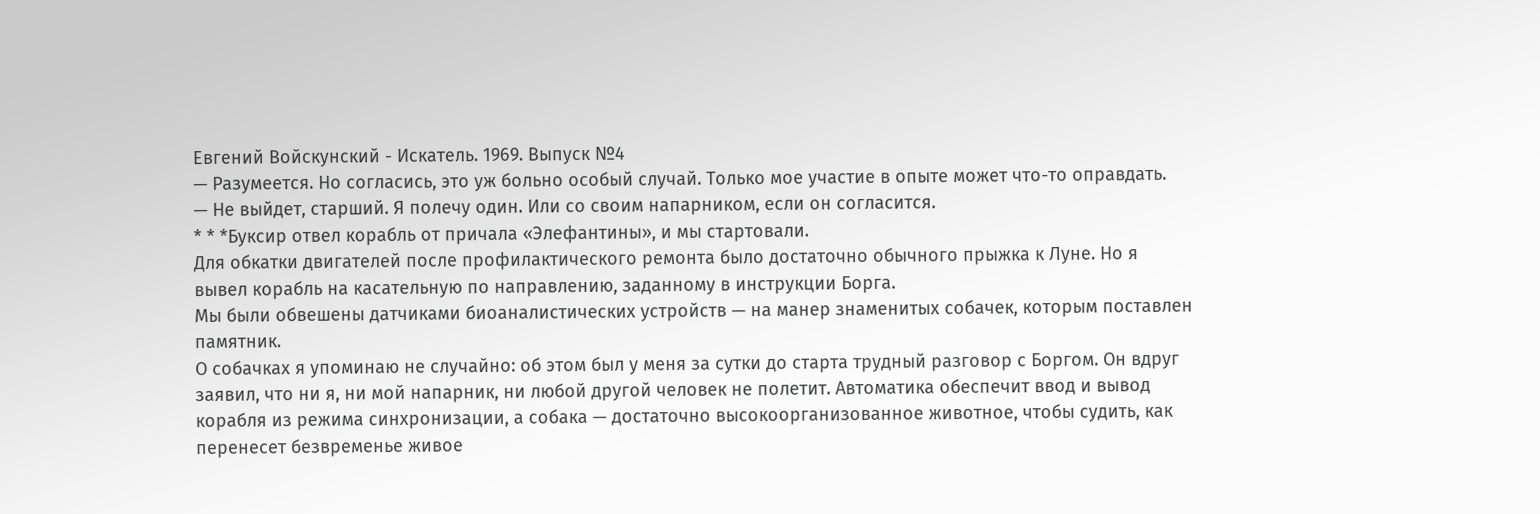Евгений Войскунский - Искатель. 1969. Выпуск №4
— Разумеется. Но согласись, это уж больно особый случай. Только мое участие в опыте может что-то оправдать.
— Не выйдет, старший. Я полечу один. Или со своим напарником, если он согласится.
* * *Буксир отвел корабль от причала «Элефантины», и мы стартовали.
Для обкатки двигателей после профилактического ремонта было достаточно обычного прыжка к Луне. Но я вывел корабль на касательную по направлению, заданному в инструкции Борга.
Мы были обвешены датчиками биоаналистических устройств — на манер знаменитых собачек, которым поставлен памятник.
О собачках я упоминаю не случайно: об этом был у меня за сутки до старта трудный разговор с Боргом. Он вдруг заявил, что ни я, ни мой напарник, ни любой другой человек не полетит. Автоматика обеспечит ввод и вывод корабля из режима синхронизации, а собака — достаточно высокоорганизованное животное, чтобы судить, как перенесет безвременье живое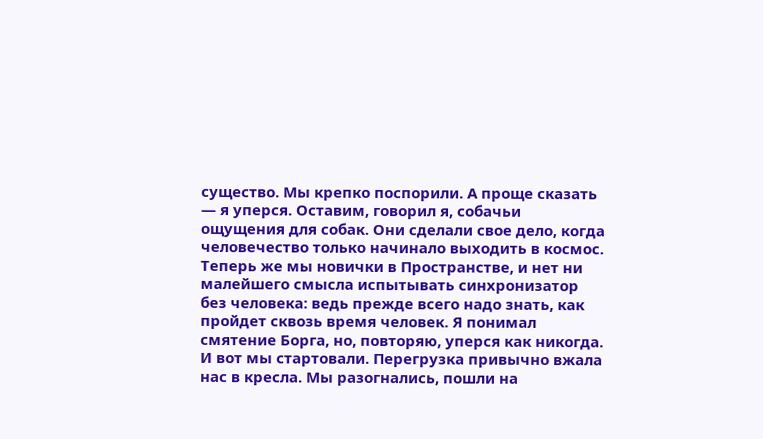существо. Мы крепко поспорили. А проще сказать — я уперся. Оставим, говорил я, собачьи ощущения для собак. Они сделали свое дело, когда человечество только начинало выходить в космос. Теперь же мы новички в Пространстве, и нет ни малейшего смысла испытывать синхронизатор без человека: ведь прежде всего надо знать, как пройдет сквозь время человек. Я понимал смятение Борга, но, повторяю, уперся как никогда.
И вот мы стартовали. Перегрузка привычно вжала нас в кресла. Мы разогнались, пошли на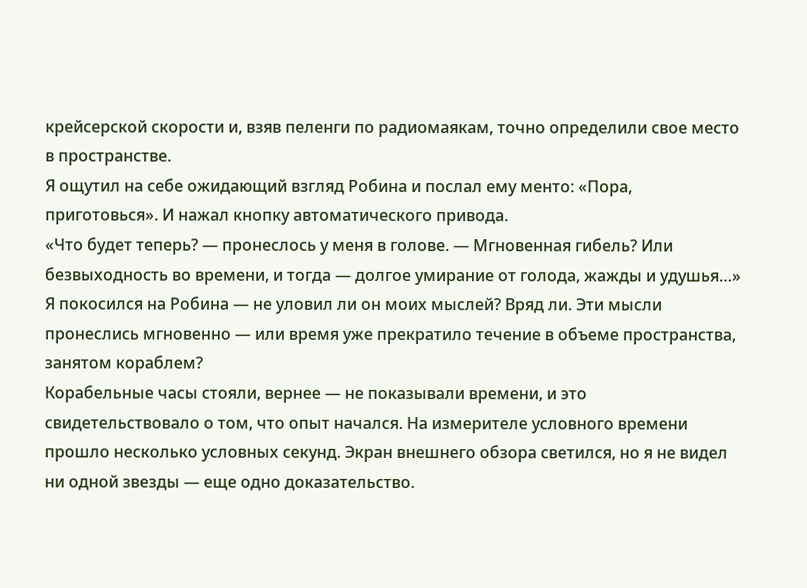крейсерской скорости и, взяв пеленги по радиомаякам, точно определили свое место в пространстве.
Я ощутил на себе ожидающий взгляд Робина и послал ему менто: «Пора, приготовься». И нажал кнопку автоматического привода.
«Что будет теперь? — пронеслось у меня в голове. — Мгновенная гибель? Или безвыходность во времени, и тогда — долгое умирание от голода, жажды и удушья…»
Я покосился на Робина — не уловил ли он моих мыслей? Вряд ли. Эти мысли пронеслись мгновенно — или время уже прекратило течение в объеме пространства, занятом кораблем?
Корабельные часы стояли, вернее — не показывали времени, и это свидетельствовало о том, что опыт начался. На измерителе условного времени прошло несколько условных секунд. Экран внешнего обзора светился, но я не видел ни одной звезды — еще одно доказательство.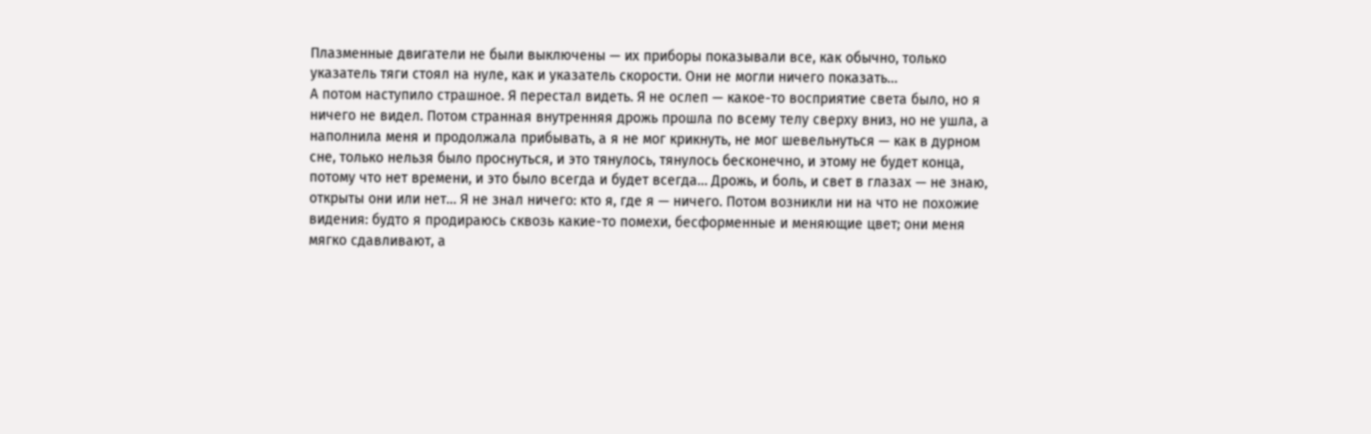Плазменные двигатели не были выключены — их приборы показывали все, как обычно, только указатель тяги стоял на нуле, как и указатель скорости. Они не могли ничего показать…
А потом наступило страшное. Я перестал видеть. Я не ослеп — какое-то восприятие света было, но я ничего не видел. Потом странная внутренняя дрожь прошла по всему телу сверху вниз, но не ушла, а наполнила меня и продолжала прибывать, а я не мог крикнуть, не мог шевельнуться — как в дурном сне, только нельзя было проснуться, и это тянулось, тянулось бесконечно, и этому не будет конца, потому что нет времени, и это было всегда и будет всегда… Дрожь, и боль, и свет в глазах — не знаю, открыты они или нет… Я не знал ничего: кто я, где я — ничего. Потом возникли ни на что не похожие видения: будто я продираюсь сквозь какие-то помехи, бесформенные и меняющие цвет; они меня мягко сдавливают, а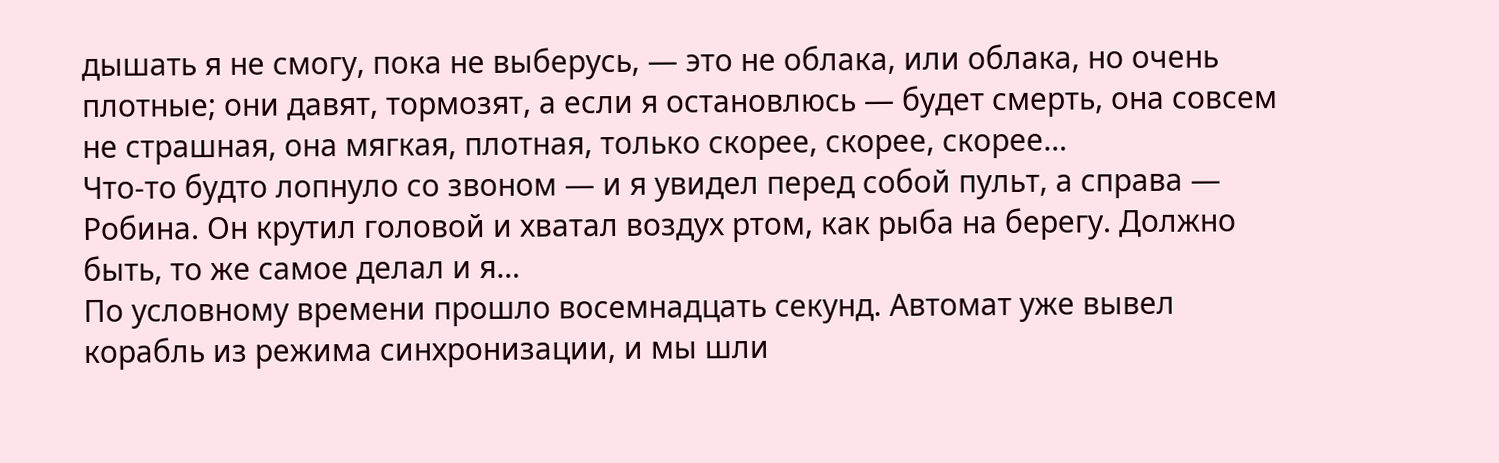дышать я не смогу, пока не выберусь, — это не облака, или облака, но очень плотные; они давят, тормозят, а если я остановлюсь — будет смерть, она совсем не страшная, она мягкая, плотная, только скорее, скорее, скорее…
Что-то будто лопнуло со звоном — и я увидел перед собой пульт, а справа — Робина. Он крутил головой и хватал воздух ртом, как рыба на берегу. Должно быть, то же самое делал и я…
По условному времени прошло восемнадцать секунд. Автомат уже вывел корабль из режима синхронизации, и мы шли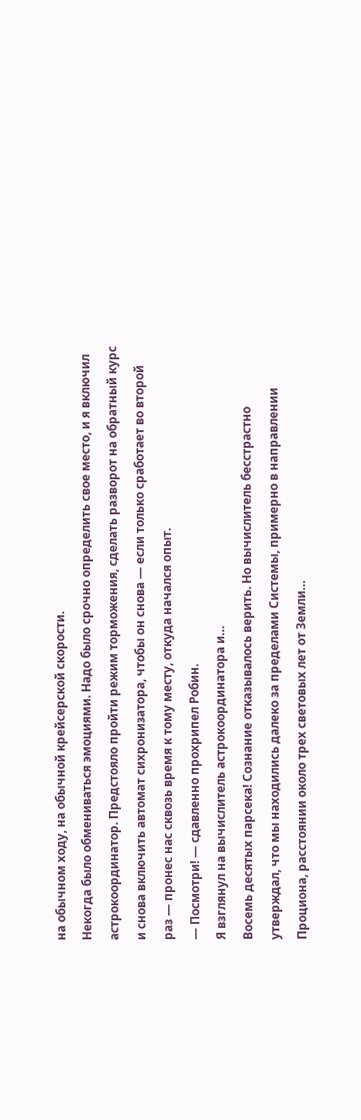на обычном ходу, на обычной крейсерской скорости.
Некогда было обмениваться эмоциями. Надо было срочно определить свое место, и я включил астрокоординатор. Предстояло пройти режим торможения, сделать разворот на обратный курс и снова включить автомат сихронизатора, чтобы он снова — если только сработает во второй раз — пронес нас сквозь время к тому месту, откуда начался опыт.
— Посмотри! — сдавленно прохрипел Робин.
Я взглянул на вычислитель астрокоординатора и…
Восемь десятых парсека! Сознание отказывалось верить. Но вычислитель бесстрастно утверждал, что мы находились далеко за пределами Системы, примерно в направлении Проциона, расстоянии около трех световых лет от Земли…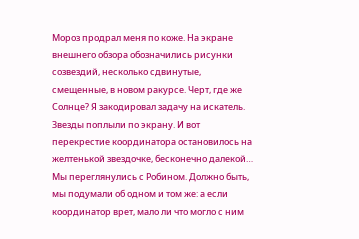Мороз продрал меня по коже. На экране внешнего обзора обозначились рисунки созвездий, несколько сдвинутые, смещенные, в новом ракурсе. Черт, где же Солнце? Я закодировал задачу на искатель. Звезды поплыли по экрану. И вот перекрестие координатора остановилось на желтенькой звездочке, бесконечно далекой…
Мы переглянулись с Робином. Должно быть, мы подумали об одном и том же: а если координатор врет, мало ли что могло с ним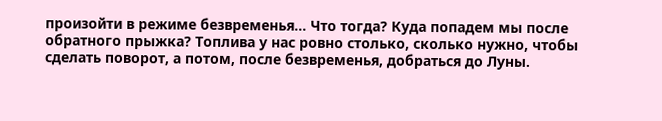произойти в режиме безвременья… Что тогда? Куда попадем мы после обратного прыжка? Топлива у нас ровно столько, сколько нужно, чтобы сделать поворот, а потом, после безвременья, добраться до Луны.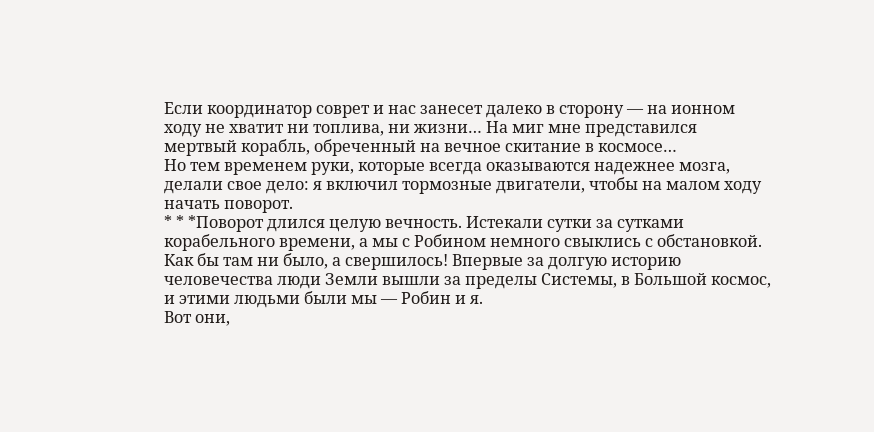Если координатор соврет и нас занесет далеко в сторону — на ионном ходу не хватит ни топлива, ни жизни… На миг мне представился мертвый корабль, обреченный на вечное скитание в космосе…
Но тем временем руки, которые всегда оказываются надежнее мозга, делали свое дело: я включил тормозные двигатели, чтобы на малом ходу начать поворот.
* * *Поворот длился целую вечность. Истекали сутки за сутками корабельного времени, а мы с Робином немного свыклись с обстановкой.
Как бы там ни было, а свершилось! Впервые за долгую историю человечества люди Земли вышли за пределы Системы, в Большой космос, и этими людьми были мы — Робин и я.
Вот они,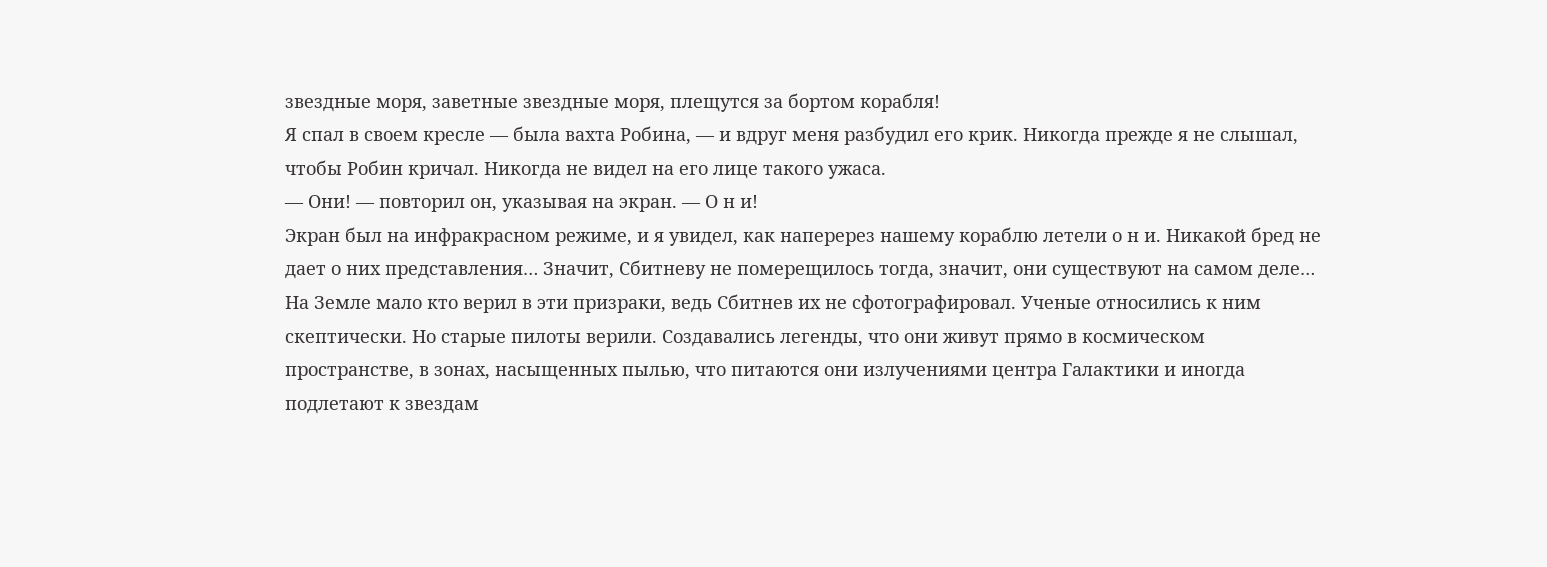звездные моря, заветные звездные моря, плещутся за бортом корабля!
Я спал в своем кресле — была вахта Робина, — и вдруг меня разбудил его крик. Никогда прежде я не слышал, чтобы Робин кричал. Никогда не видел на его лице такого ужаса.
— Они! — повторил он, указывая на экран. — О н и!
Экран был на инфракрасном режиме, и я увидел, как наперерез нашему кораблю летели о н и. Никакой бред не дает о них представления… Значит, Сбитневу не померещилось тогда, значит, они существуют на самом деле…
На Земле мало кто верил в эти призраки, ведь Сбитнев их не сфотографировал. Ученые относились к ним скептически. Но старые пилоты верили. Создавались легенды, что они живут прямо в космическом пространстве, в зонах, насыщенных пылью, что питаются они излучениями центра Галактики и иногда подлетают к звездам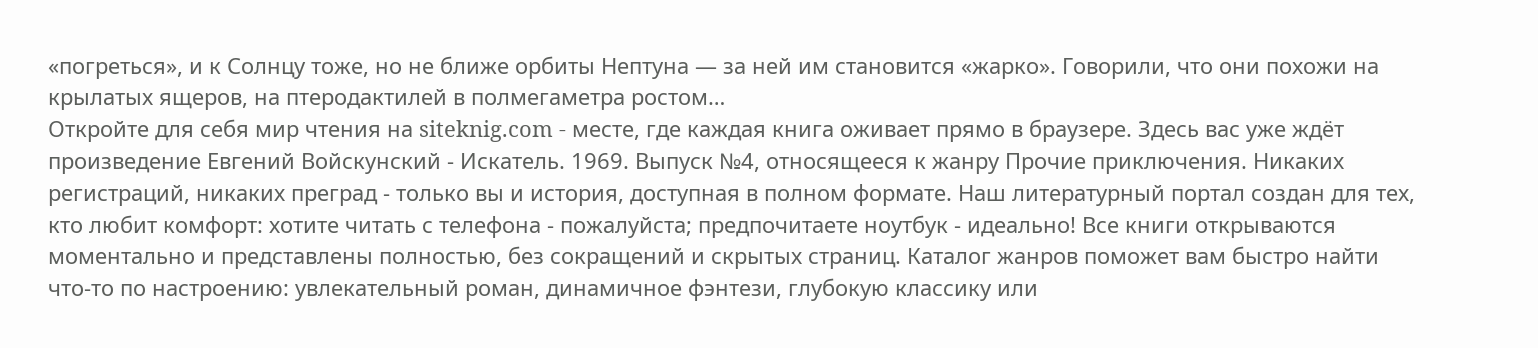«погреться», и к Солнцу тоже, но не ближе орбиты Нептуна — за ней им становится «жарко». Говорили, что они похожи на крылатых ящеров, на птеродактилей в полмегаметра ростом…
Откройте для себя мир чтения на siteknig.com - месте, где каждая книга оживает прямо в браузере. Здесь вас уже ждёт произведение Евгений Войскунский - Искатель. 1969. Выпуск №4, относящееся к жанру Прочие приключения. Никаких регистраций, никаких преград - только вы и история, доступная в полном формате. Наш литературный портал создан для тех, кто любит комфорт: хотите читать с телефона - пожалуйста; предпочитаете ноутбук - идеально! Все книги открываются моментально и представлены полностью, без сокращений и скрытых страниц. Каталог жанров поможет вам быстро найти что-то по настроению: увлекательный роман, динамичное фэнтези, глубокую классику или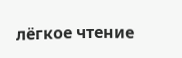лёгкое чтение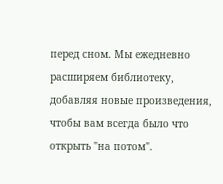перед сном. Мы ежедневно расширяем библиотеку, добавляя новые произведения, чтобы вам всегда было что открыть "на потом".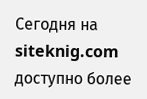Сегодня на siteknig.com доступно более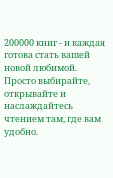200000 книг - и каждая готова стать вашей новой любимой. Просто выбирайте, открывайте и наслаждайтесь чтением там, где вам удобно.